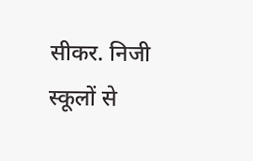सीकर. निजी स्कूलों से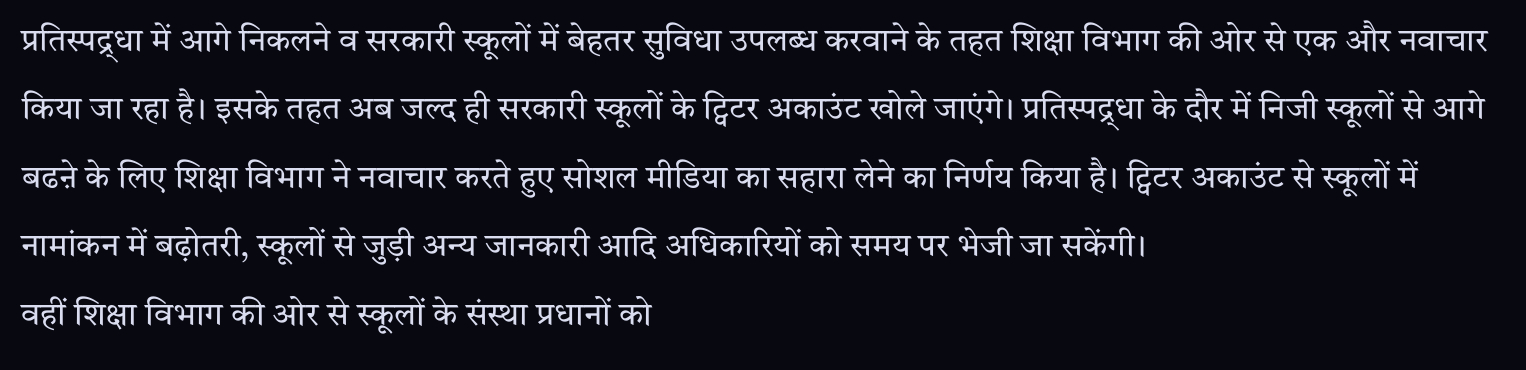प्रतिस्पद्र्धा में आगे निकलने व सरकारी स्कूलों में बेहतर सुविधा उपलब्ध करवाने के तहत शिक्षा विभाग की ओर से एक और नवाचार किया जा रहा है। इसके तहत अब जल्द ही सरकारी स्कूलों के ट्विटर अकाउंट खोले जाएंगे। प्रतिस्पद्र्धा के दौर में निजी स्कूलों से आगे बढऩे के लिए शिक्षा विभाग ने नवाचार करते हुए सोशल मीडिया का सहारा लेने का निर्णय किया है। ट्विटर अकाउंट से स्कूलों में नामांकन में बढ़ोतरी, स्कूलों से जुड़ी अन्य जानकारी आदि अधिकारियों को समय पर भेजी जा सकेंगी।
वहीं शिक्षा विभाग की ओर से स्कूलों के संस्था प्रधानों को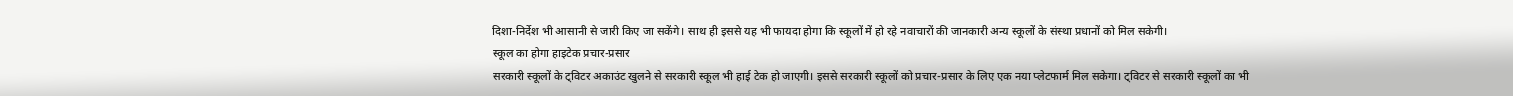दिशा-निर्देश भी आसानी से जारी किए जा सकेंगे। साथ ही इससे यह भी फायदा होगा कि स्कूलों में हो रहे नवाचारों की जानकारी अन्य स्कूलों के संस्था प्रधानों को मिल सकेगी।
स्कूल का होगा हाइटेक प्रचार-प्रसार
सरकारी स्कूलों के ट्विटर अकाउंट खुलने से सरकारी स्कूल भी हाई टेक हो जाएगी। इससे सरकारी स्कूलों को प्रचार-प्रसार के लिए एक नया प्लेटफार्म मिल सकेगा। ट्विटर से सरकारी स्कूलों का भी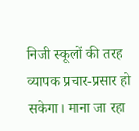निजी स्कूलों की तरह व्यापक प्रचार-प्रसार हो सकेगा। माना जा रहा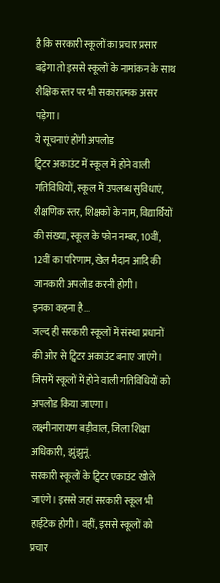है कि सरकारी स्कूलों का प्रचार प्रसार बढ़ेगा तो इससे स्कूलों के नामांकन के साथ शैक्षिक स्तर पर भी सकारात्मक असर पड़ेगा।
ये सूचनाएं होंगी अपलोड
ट्विटर अकाउंट में स्कूल में होने वाली गतिविधियों, स्कूल में उपलब्ध सुविधाएं, शैक्षणिक स्तर, शिक्षकों के नाम, विद्यार्थियों की संख्या, स्कूल के फोन नम्बर, 10वीं, 12वीं का परिणाम, खेल मैदान आदि की जानकारी अपलोड करनी होगी।
इनका कहना है...
जल्द ही सरकारी स्कूलों में संस्था प्रधानों की ओर से ट्विटर अकाउंट बनाए जाएंगे। जिसमें स्कूलों में होने वाली गतिविधियों को अपलोड किया जाएगा।
लक्ष्मीनारायण बड़ीवाल, जिला शिक्षा अधिकारी, झुंझुनूं.
सरकारी स्कूलों के ट्विटर एकाउंट खोले जाएंगे। इससे जहां सरकारी स्कूल भी हाईटेक होगी। वहीं, इससे स्कूलों को प्रचार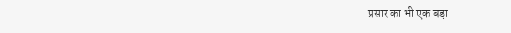प्रसार का भी एक बड़ा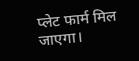प्लेट फार्म मिल जाएगा।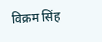विक्रम सिंह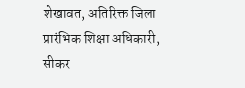शेखावत, अतिरिक्त जिला प्रारंभिक शिक्षा अधिकारी, सीकर